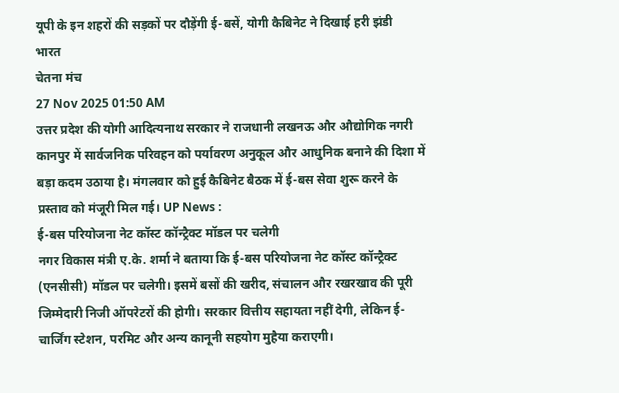यूपी के इन शहरों की सड़कों पर दौड़ेंगी ई-बसें, योगी कैबिनेट ने दिखाई हरी झंडी
भारत
चेतना मंच
27 Nov 2025 01:50 AM
उत्तर प्रदेश की योगी आदित्यनाथ सरकार ने राजधानी लखनऊ और औद्योगिक नगरी कानपुर में सार्वजनिक परिवहन को पर्यावरण अनुकूल और आधुनिक बनाने की दिशा में बड़ा कदम उठाया है। मंगलवार को हुई कैबिनेट बैठक में ई-बस सेवा शुरू करने के प्रस्ताव को मंजूरी मिल गई। UP News :
ई-बस परियोजना नेट कॉस्ट कॉन्ट्रैक्ट मॉडल पर चलेगी
नगर विकास मंत्री ए.के. शर्मा ने बताया कि ई-बस परियोजना नेट कॉस्ट कॉन्ट्रैक्ट (एनसीसी) मॉडल पर चलेगी। इसमें बसों की खरीद, संचालन और रखरखाव की पूरी जिम्मेदारी निजी ऑपरेटरों की होगी। सरकार वित्तीय सहायता नहीं देगी, लेकिन ई-चार्जिंग स्टेशन, परमिट और अन्य कानूनी सहयोग मुहैया कराएगी।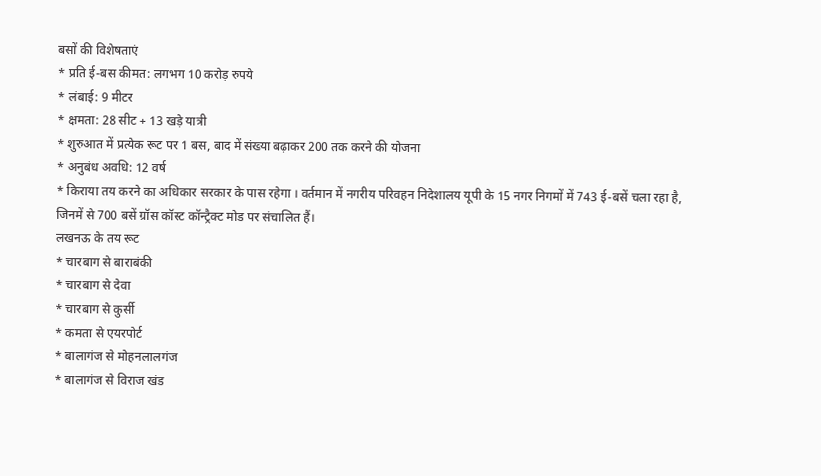बसों की विशेषताएं
* प्रति ई-बस कीमत: लगभग 10 करोड़ रुपये
* लंबाई: 9 मीटर
* क्षमता: 28 सीट + 13 खड़े यात्री
* शुरुआत में प्रत्येक रूट पर 1 बस, बाद में संख्या बढ़ाकर 200 तक करने की योजना
* अनुबंध अवधि: 12 वर्ष
* किराया तय करने का अधिकार सरकार के पास रहेगा । वर्तमान में नगरीय परिवहन निदेशालय यूपी के 15 नगर निगमों में 743 ई-बसें चला रहा है, जिनमें से 700 बसें ग्रॉस कॉस्ट कॉन्ट्रैक्ट मोड पर संचालित हैं।
लखनऊ के तय रूट
* चारबाग से बाराबंकी
* चारबाग से देवा
* चारबाग से कुर्सी
* कमता से एयरपोर्ट
* बालागंज से मोहनलालगंज
* बालागंज से विराज खंड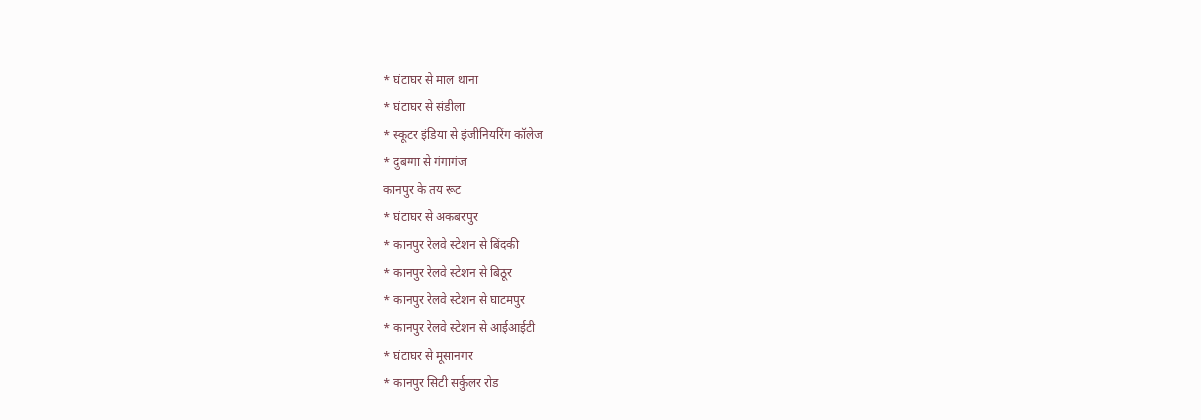* घंटाघर से माल थाना
* घंटाघर से संडीला
* स्कूटर इंडिया से इंजीनियरिंग कॉलेज
* दुबग्गा से गंगागंज
कानपुर के तय रूट
* घंटाघर से अकबरपुर
* कानपुर रेलवे स्टेशन से बिंदकी
* कानपुर रेलवे स्टेशन से बिठूर
* कानपुर रेलवे स्टेशन से घाटमपुर
* कानपुर रेलवे स्टेशन से आईआईटी
* घंटाघर से मूसानगर
* कानपुर सिटी सर्कुलर रोड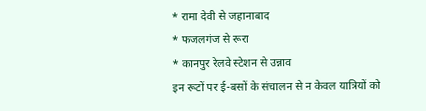* रामा देवी से जहानाबाद
* फजलगंज से रूरा
* कानपुर रेलवे स्टेशन से उन्नाव
इन रूटों पर ई-बसों के संचालन से न केवल यात्रियों को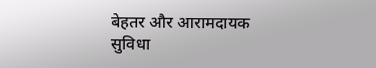बेहतर और आरामदायक सुविधा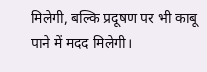मिलेगी, बल्कि प्रदूषण पर भी काबू पाने में मदद मिलेगी।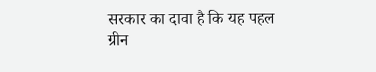सरकार का दावा है कि यह पहल ग्रीन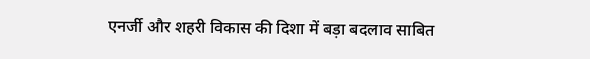एनर्जी और शहरी विकास की दिशा में बड़ा बदलाव साबित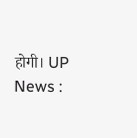होगी। UP News :